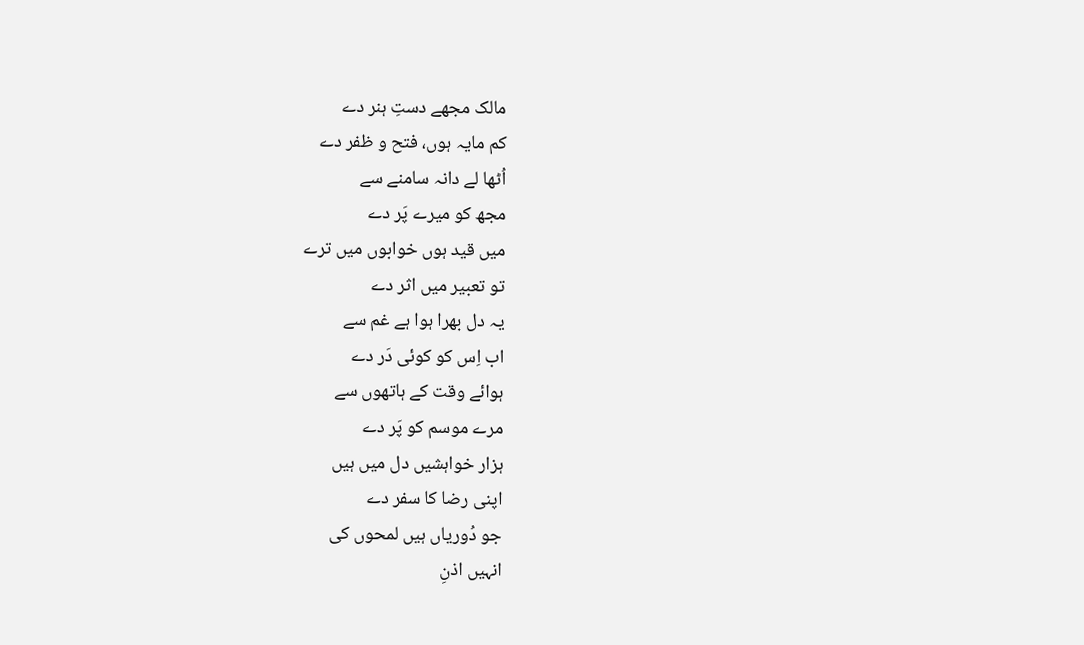مالک مجھے دستِ ہنر دے
کم مایہ ہوں، فتح و ظفر دے
اُٹھا لے دانہ سامنے سے
مجھ کو میرے پَر دے
میں قید ہوں خوابوں میں ترے
تو تعبیر میں اثر دے
یہ دل بھرا ہوا ہے غم سے
اب اِس کو کوئی دَر دے
ہوائے وقت کے ہاتھوں سے
مرے موسم کو پَر دے
ہزار خواہشیں دل میں ہیں
اپنی رضا کا سفر دے
جو دُوریاں ہیں لمحوں کی
انہیں اذنِ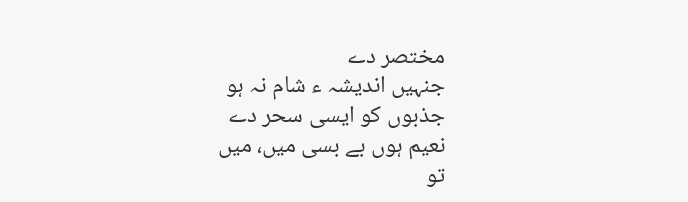مختصر دے
جنہیں اندیشہ ء شام نہ ہو
جذبوں کو ایسی سحر دے
نعیم ہوں بے بسی میں، میں
تو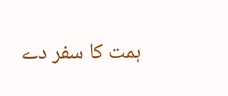ہمت کا سفر دے